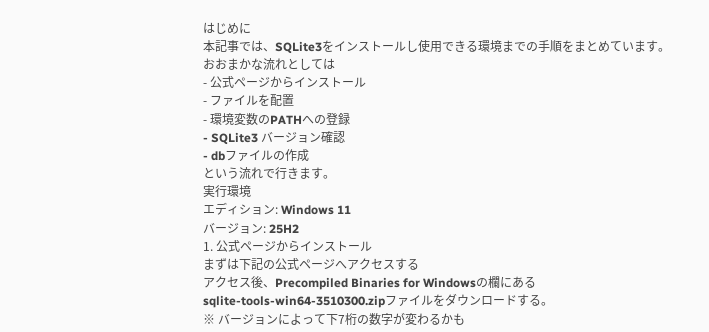はじめに
本記事では、SQLite3をインストールし使用できる環境までの手順をまとめています。
おおまかな流れとしては
- 公式ページからインストール
- ファイルを配置
- 環境変数のPATHへの登録
- SQLite3 バージョン確認
- dbファイルの作成
という流れで行きます。
実行環境
エディション: Windows 11
バージョン: 25H2
1. 公式ページからインストール
まずは下記の公式ページへアクセスする
アクセス後、Precompiled Binaries for Windowsの欄にある
sqlite-tools-win64-3510300.zipファイルをダウンロードする。
※ バージョンによって下7桁の数字が変わるかも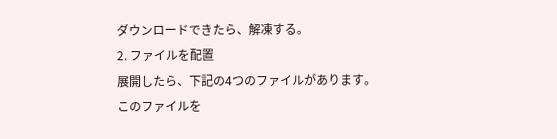ダウンロードできたら、解凍する。
2. ファイルを配置
展開したら、下記の4つのファイルがあります。
このファイルを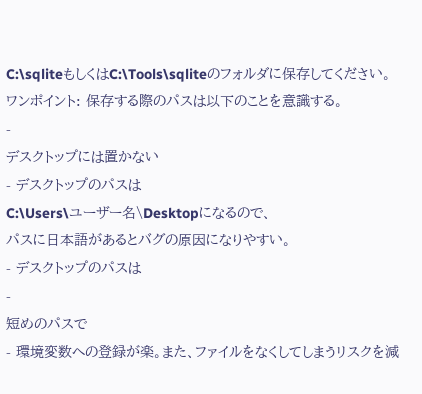C:\sqliteもしくはC:\Tools\sqliteのフォルダに保存してください。
ワンポイント: 保存する際のパスは以下のことを意識する。
-
デスクトップには置かない
- デスクトップのパスは
C:\Users\ユーザー名\Desktopになるので、
パスに日本語があるとバグの原因になりやすい。
- デスクトップのパスは
-
短めのパスで
- 環境変数への登録が楽。また、ファイルをなくしてしまうリスクを減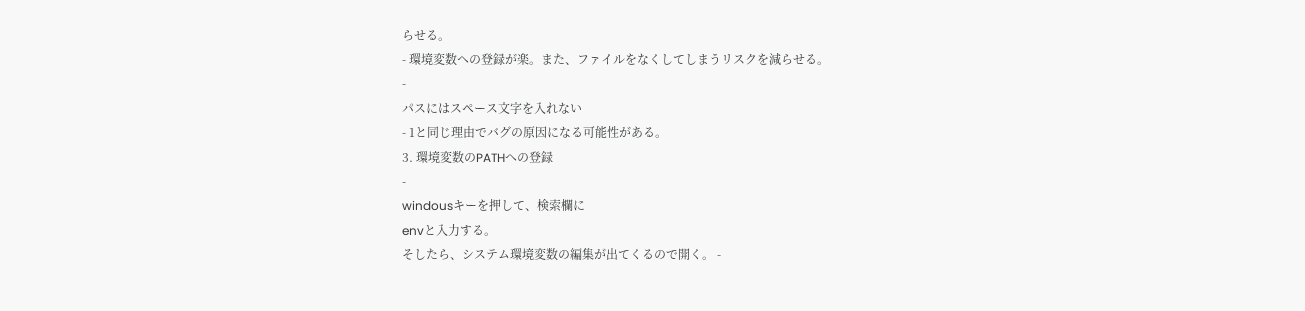らせる。
- 環境変数への登録が楽。また、ファイルをなくしてしまうリスクを減らせる。
-
パスにはスペース文字を入れない
- 1と同じ理由でバグの原因になる可能性がある。
3. 環境変数のPATHへの登録
-
windousキーを押して、検索欄に
envと入力する。
そしたら、システム環境変数の編集が出てくるので開く。 -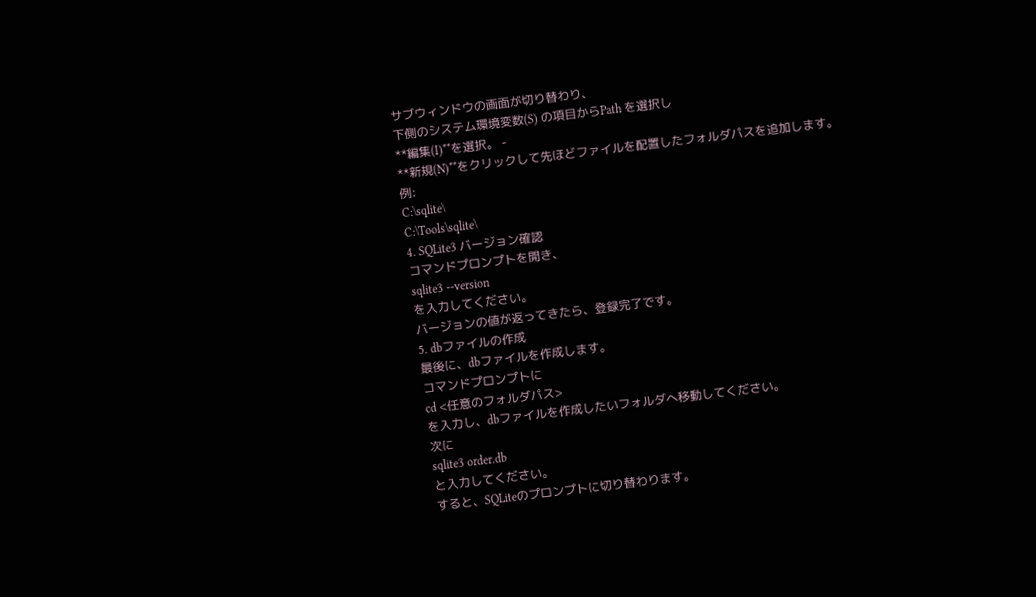サブウィンドウの画面が切り替わり、
下側のシステム環境変数(S) の項目からPath を選択し
**編集(I)**を選択。 -
**新規(N)**をクリックして先ほどファイルを配置したフォルダパスを追加します。
例:
C:\sqlite\
C:\Tools\sqlite\
4. SQLite3 バージョン確認
コマンドプロンプトを開き、
sqlite3 --version
を入力してください。
バージョンの値が返ってきたら、登録完了です。
5. dbファイルの作成
最後に、dbファイルを作成します。
コマンドプロンプトに
cd <任意のフォルダパス>
を入力し、dbファイルを作成したいフォルダへ移動してください。
次に
sqlite3 order.db
と入力してください。
すると、SQLiteのプロンプトに切り替わります。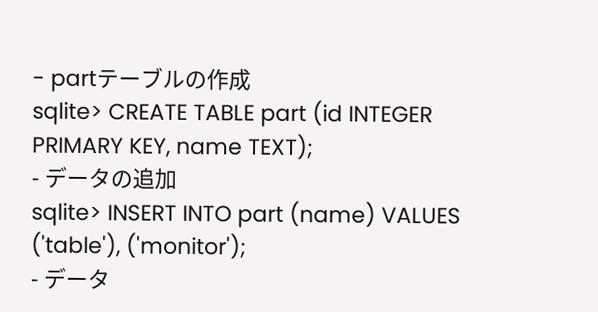- partテーブルの作成
sqlite> CREATE TABLE part (id INTEGER PRIMARY KEY, name TEXT);
- データの追加
sqlite> INSERT INTO part (name) VALUES ('table'), ('monitor');
- データ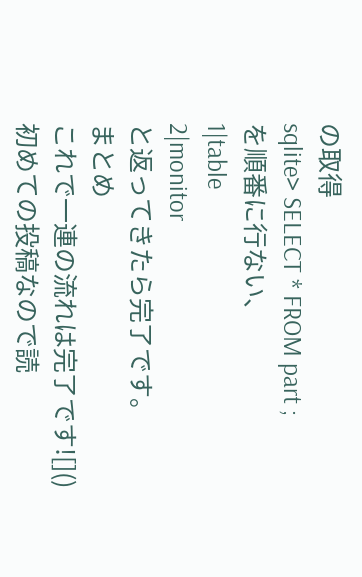の取得
sqlite> SELECT * FROM part ;
を順番に行ない、
1|table
2|monitor
と返ってきたら完了です。
まとめ
これで一連の流れは完了です![]()
初めての投稿なので読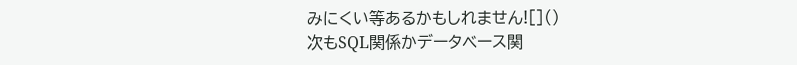みにくい等あるかもしれません![]()
次もSQL関係かデータベース関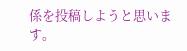係を投稿しようと思います。